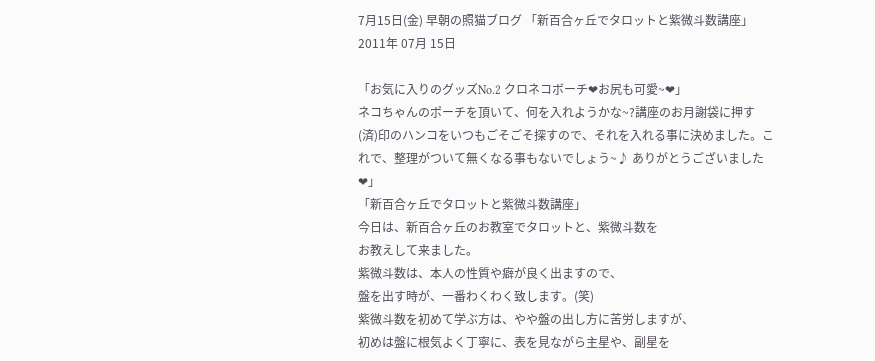7月15日(金) 早朝の照猫ブログ 「新百合ヶ丘でタロットと紫微斗数講座」
2011年 07月 15日

「お気に入りのグッズNo.2 クロネコボーチ❤お尻も可愛~❤」
ネコちゃんのポーチを頂いて、何を入れようかな~?講座のお月謝袋に押す(済)印のハンコをいつもごそごそ探すので、それを入れる事に決めました。これで、整理がついて無くなる事もないでしょう~♪ ありがとうございました❤」
「新百合ヶ丘でタロットと紫微斗数講座」
今日は、新百合ヶ丘のお教室でタロットと、紫微斗数を
お教えして来ました。
紫微斗数は、本人の性質や癖が良く出ますので、
盤を出す時が、一番わくわく致します。(笑)
紫微斗数を初めて学ぶ方は、やや盤の出し方に苦労しますが、
初めは盤に根気よく丁寧に、表を見ながら主星や、副星を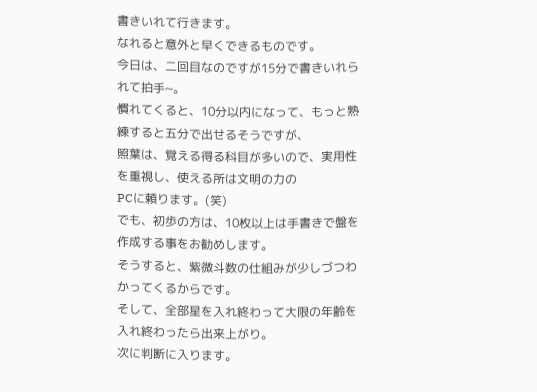書きいれて行きます。
なれると意外と早くできるものです。
今日は、二回目なのですが15分で書きいれられて拍手~。
慣れてくると、10分以内になって、もっと熟練すると五分で出せるそうですが、
照葉は、覚える得る科目が多いので、実用性を重視し、使える所は文明の力の
PCに頼ります。(笑)
でも、初歩の方は、10枚以上は手書きで盤を作成する事をお勧めします。
そうすると、紫微斗数の仕組みが少しづつわかってくるからです。
そして、全部星を入れ終わって大限の年齢を入れ終わったら出来上がり。
次に判断に入ります。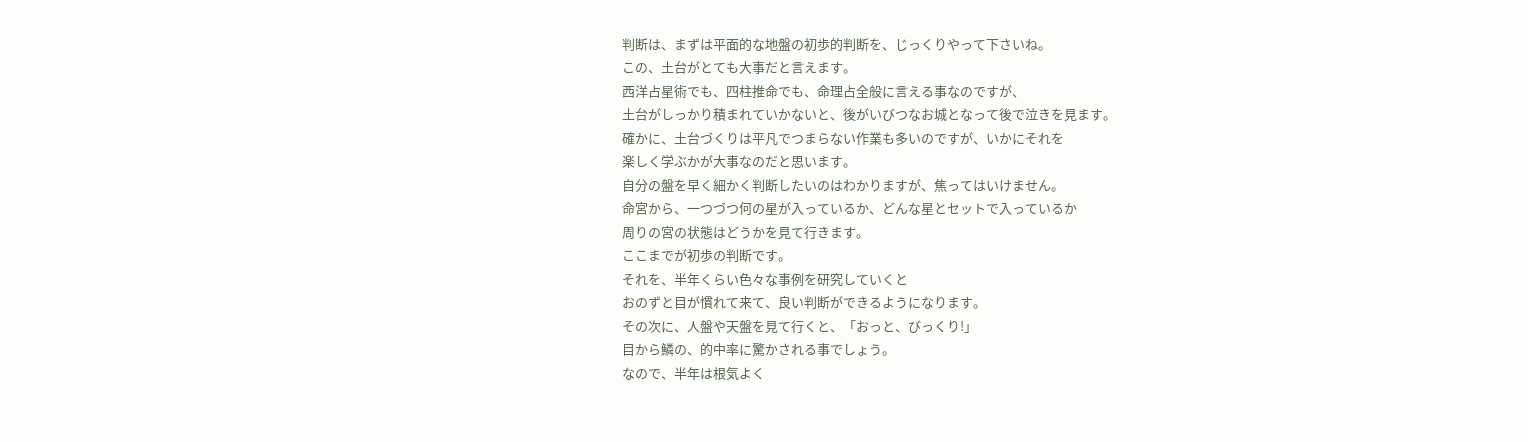判断は、まずは平面的な地盤の初歩的判断を、じっくりやって下さいね。
この、土台がとても大事だと言えます。
西洋占星術でも、四柱推命でも、命理占全般に言える事なのですが、
土台がしっかり積まれていかないと、後がいびつなお城となって後で泣きを見ます。
確かに、土台づくりは平凡でつまらない作業も多いのですが、いかにそれを
楽しく学ぶかが大事なのだと思います。
自分の盤を早く細かく判断したいのはわかりますが、焦ってはいけません。
命宮から、一つづつ何の星が入っているか、どんな星とセットで入っているか
周りの宮の状態はどうかを見て行きます。
ここまでが初歩の判断です。
それを、半年くらい色々な事例を研究していくと
おのずと目が慣れて来て、良い判断ができるようになります。
その次に、人盤や天盤を見て行くと、「おっと、びっくり!」
目から鱗の、的中率に驚かされる事でしょう。
なので、半年は根気よく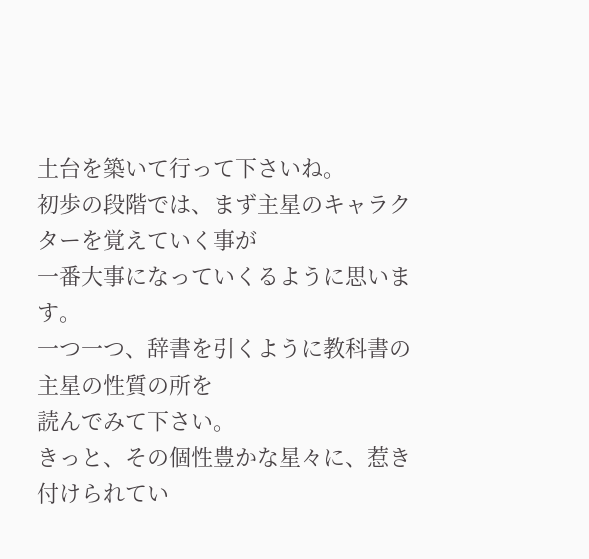土台を築いて行って下さいね。
初歩の段階では、まず主星のキャラクターを覚えていく事が
一番大事になっていくるように思います。
一つ一つ、辞書を引くように教科書の主星の性質の所を
読んでみて下さい。
きっと、その個性豊かな星々に、惹き付けられてい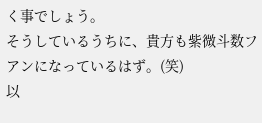く事でしょう。
そうしているうちに、貴方も紫微斗数フアンになっているはず。(笑)
以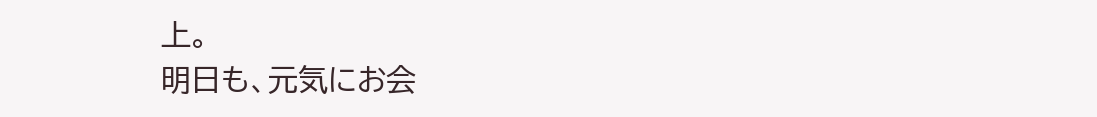上。
明日も、元気にお会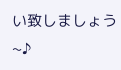い致しましょう~♪